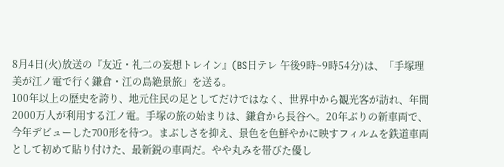8月4日(火)放送の『友近・礼二の妄想トレイン』(BS日テレ 午後9時~9時54分)は、「手塚理美が江ノ電で行く鎌倉・江の島絶景旅」を送る。
100年以上の歴史を誇り、地元住民の足としてだけではなく、世界中から観光客が訪れ、年間2000万人が利用する江ノ電。手塚の旅の始まりは、鎌倉から長谷へ。20年ぶりの新車両で、今年デビューした700形を待つ。まぶしさを抑え、景色を色鮮やかに映すフィルムを鉄道車両として初めて貼り付けた、最新鋭の車両だ。やや丸みを帯びた優し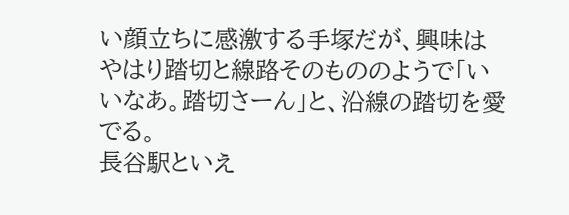い顔立ちに感激する手塚だが、興味はやはり踏切と線路そのもののようで「いいなあ。踏切さーん」と、沿線の踏切を愛でる。
長谷駅といえ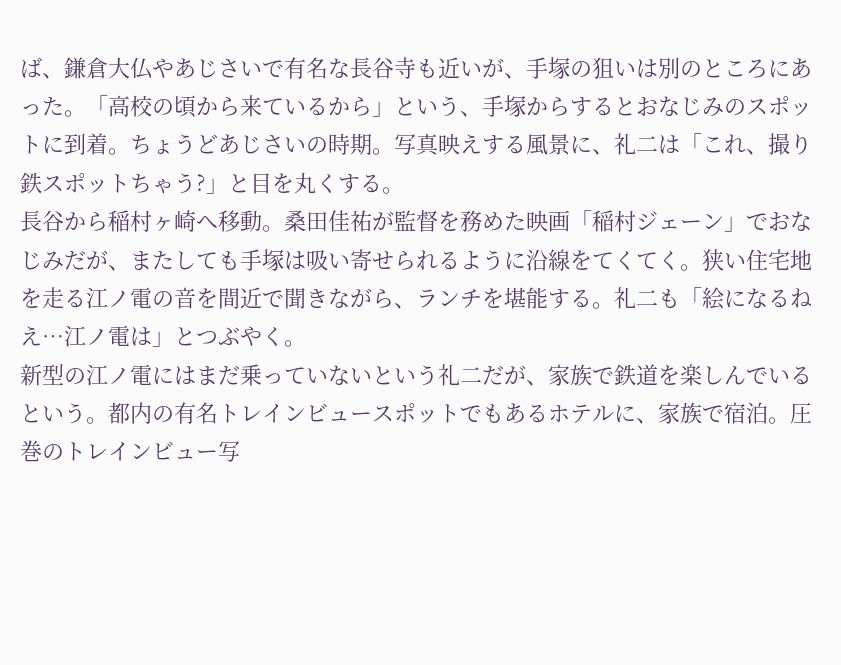ば、鎌倉大仏やあじさいで有名な長谷寺も近いが、手塚の狙いは別のところにあった。「高校の頃から来ているから」という、手塚からするとおなじみのスポットに到着。ちょうどあじさいの時期。写真映えする風景に、礼二は「これ、撮り鉄スポットちゃう?」と目を丸くする。
長谷から稲村ヶ崎へ移動。桑田佳祐が監督を務めた映画「稲村ジェーン」でおなじみだが、またしても手塚は吸い寄せられるように沿線をてくてく。狭い住宅地を走る江ノ電の音を間近で聞きながら、ランチを堪能する。礼二も「絵になるねえ…江ノ電は」とつぶやく。
新型の江ノ電にはまだ乗っていないという礼二だが、家族で鉄道を楽しんでいるという。都内の有名トレインビュースポットでもあるホテルに、家族で宿泊。圧巻のトレインビュー写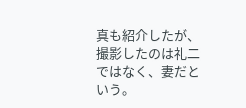真も紹介したが、撮影したのは礼二ではなく、妻だという。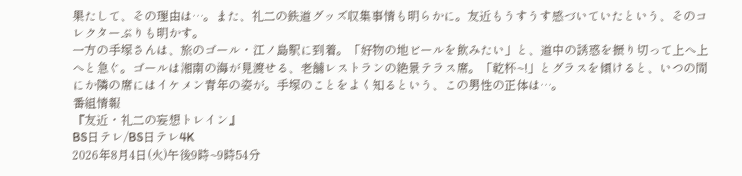果たして、その理由は…。また、礼二の鉄道グッズ収集事情も明らかに。友近もうすうす感づいていたという、そのコレクターぶりも明かす。
一方の手塚さんは、旅のゴール・江ノ島駅に到着。「好物の地ビールを飲みたい」と、道中の誘惑を振り切って上へ上へと急ぐ。ゴールは湘南の海が見渡せる、老舗レストランの絶景テラス席。「乾杯~!」とグラスを傾けると、いつの間にか隣の席にはイケメン青年の姿が。手塚のことをよく知るという、この男性の正体は…。
番組情報
『友近・礼二の妄想トレイン』
BS日テレ/BS日テレ4K
2026年8月4日(火)午後9時~9時54分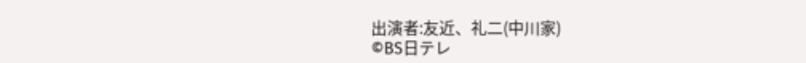出演者:友近、礼二(中川家)
©BS日テレ